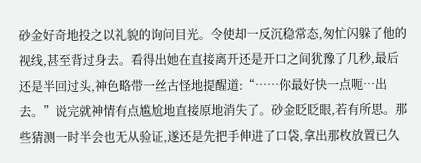砂金好奇地投之以礼貌的询问目光。令使却一反沉稳常态,匆忙闪躲了他的视线,甚至背过身去。看得出她在直接离开还是开口之间犹豫了几秒,最后还是半回过头,神色略带一丝古怪地提醒道:“……你最好快一点呃…出去。”说完就神情有点尴尬地直接原地消失了。砂金眨眨眼,若有所思。那些猜测一时半会也无从验证,遂还是先把手伸进了口袋,拿出那枚放置已久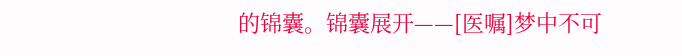的锦囊。锦囊展开——[医嘱]梦中不可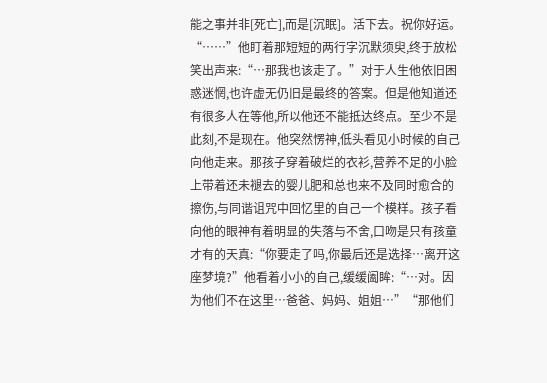能之事并非[死亡],而是[沉眠]。活下去。祝你好运。“……”他盯着那短短的两行字沉默须臾,终于放松笑出声来:“…那我也该走了。”对于人生他依旧困惑迷惘,也许虚无仍旧是最终的答案。但是他知道还有很多人在等他,所以他还不能抵达终点。至少不是此刻,不是现在。他突然愣神,低头看见小时候的自己向他走来。那孩子穿着破烂的衣衫,营养不足的小脸上带着还未褪去的婴儿肥和总也来不及同时愈合的擦伤,与同谐诅咒中回忆里的自己一个模样。孩子看向他的眼神有着明显的失落与不舍,口吻是只有孩童才有的天真:“你要走了吗,你最后还是选择…离开这座梦境?”他看着小小的自己,缓缓阖眸:“…对。因为他们不在这里…爸爸、妈妈、姐姐…”“那他们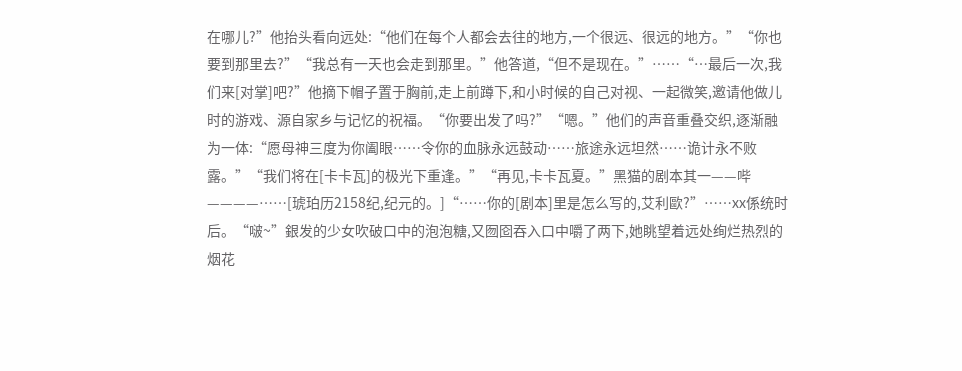在哪儿?”他抬头看向远处:“他们在每个人都会去往的地方,一个很远、很远的地方。”“你也要到那里去?”“我总有一天也会走到那里。”他答道,“但不是现在。”……“…最后一次,我们来[对掌]吧?”他摘下帽子置于胸前,走上前蹲下,和小时候的自己对视、一起微笑,邀请他做儿时的游戏、源自家乡与记忆的祝福。“你要出发了吗?”“嗯。”他们的声音重叠交织,逐渐融为一体:“愿母神三度为你阖眼……令你的血脉永远鼓动……旅途永远坦然……诡计永不败露。”“我们将在[卡卡瓦]的极光下重逢。”“再见,卡卡瓦夏。”黑猫的剧本其一——哔————……[琥珀历2158纪,纪元的。]“……你的[剧本]里是怎么写的,艾利歐?”……xx係统时后。“啵~”銀发的少女吹破口中的泡泡糖,又囫囵吞入口中嚼了两下,她眺望着远处绚烂热烈的烟花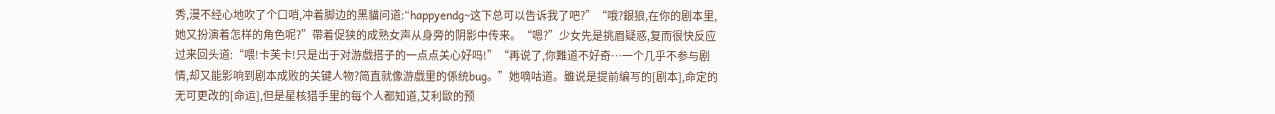秀,漫不经心地吹了个口哨,冲着脚边的黑貓问道:“happyendg~这下总可以告诉我了吧?”“哦?銀狼,在你的剧本里,她又扮演着怎样的角色呢?”帶着促狭的成熟女声从身旁的阴影中传来。“嗯?”少女先是挑眉疑惑,复而很快反应过来回头道:“喂!卡芙卡!只是出于对游戲搭子的一点点关心好吗!”“再说了,你難道不好奇…一个几乎不参与剧情,却又能影响到剧本成败的关键人物?简直就像游戲里的係统bug。”她嘀咕道。雖说是提前编写的[剧本],命定的无可更改的[命运],但是星核猎手里的每个人都知道,艾利歐的预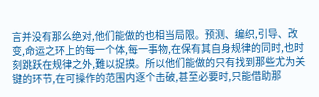言并没有那么绝对,他们能做的也相当局限。预测、编织,引导、改变,命运之环上的每一个体,每一事物,在保有其自身规律的同时,也时刻跳跃在规律之外,難以捉摸。所以他们能做的只有找到那些尤为关键的环节,在可操作的范围内逐个击破,甚至必要时,只能借助那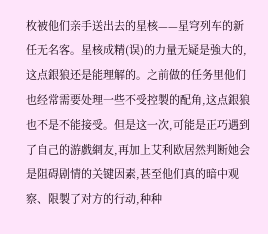枚被他们亲手送出去的星核——星穹列车的新任无名客。星核成精(误)的力量无疑是強大的,这点銀狼还是能理解的。之前做的任务里他们也经常需要处理一些不受控製的配角,这点銀狼也不是不能接受。但是这一次,可能是正巧遇到了自己的游戲網友,再加上艾利欧居然判断她会是阻碍剧情的关键因素,甚至他们真的暗中观察、限製了对方的行动,种种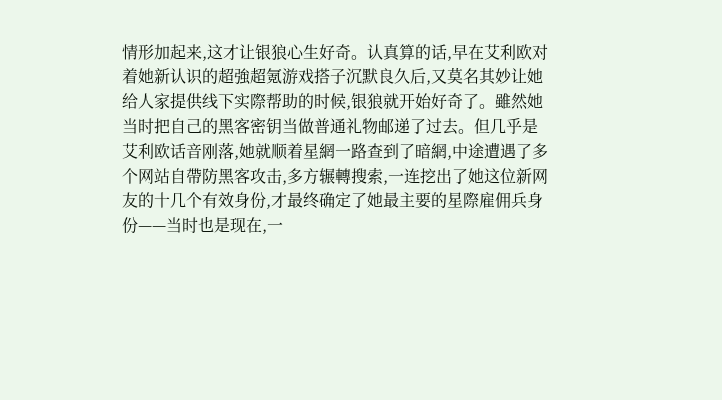情形加起来,这才让银狼心生好奇。认真算的话,早在艾利欧对着她新认识的超強超氪游戏搭子沉默良久后,又莫名其妙让她给人家提供线下实際帮助的时候,银狼就开始好奇了。雖然她当时把自己的黑客密钥当做普通礼物邮递了过去。但几乎是艾利欧话音刚落,她就顺着星網一路查到了暗網,中途遭遇了多个网站自帶防黑客攻击,多方辗轉搜索,一连挖出了她这位新网友的十几个有效身份,才最终确定了她最主要的星際雇佣兵身份——当时也是现在,一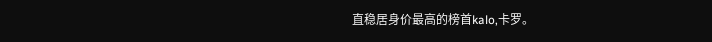直稳居身价最高的榜首kalo,卡罗。